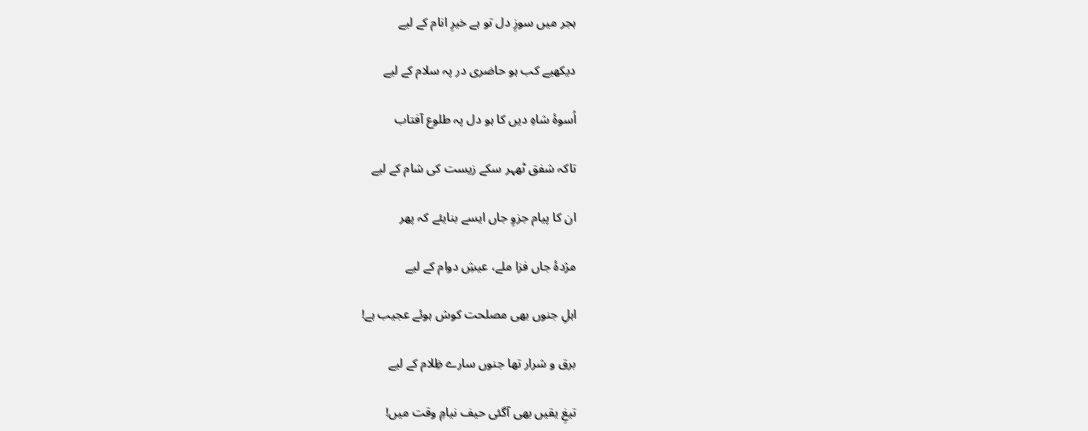ہجر میں سوزِ دل تو ہے خیرِ انام کے لیے

دیکھیے کب ہو حاضری در پہ سلام کے لیے

اُسوۂ شاہِ دیں کا ہو دل پہ طلوع آفتاب

تاکہ شفق ٹھہر سکے زیست کی شام کے لیے

ان کا پیام جزوِ جاں ایسے بنایئے کہ پھر

مژدۂ جاں فزا ملے، عیشِ دوام کے لیے

اہلِ جنوں بھی مصلحت کوش ہوئے عجیب ہے!

برق و شرار تھا جنوں سارے ظِلام کے لیے

تیغِ یقیں بھی آگئی حیف نیامِ وقت میں!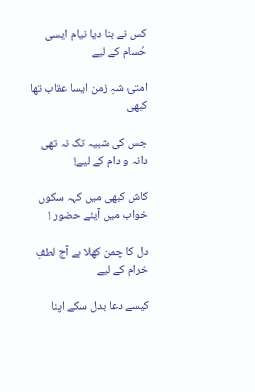کس نے بنا دیا نیام ایسی حُسام کے لیے

امتیٔ شہِ زمن ایسا عقاب تھا کبھی

جس کی شبیہ تک نہ تھی دانہ و دام کے لیے!

کاش کبھی میں کہہ سکوں خواب میں آیئے حضور !

دل کا چمن کھلا ہے آج لطفِ خرام کے لیے

کیسے دعا بدل سکے اپنا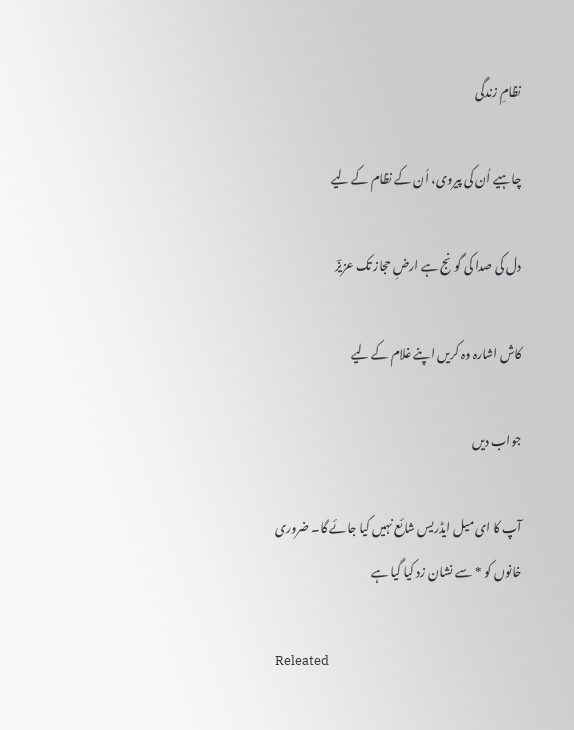نظامِ زندگی

چاہیے اُن کی پیروی، اُن کے نظام کے لیے

دل کی صدا کی گونج ہے ارضِ حجاز تک عزیزؔ

کاش اشارہ وہ کریں اپنے غلام کے لیے

جواب دیں

آپ کا ای میل ایڈریس شائع نہیں کیا جائے گا۔ ضروری خانوں کو * سے نشان زد کیا گیا ہے

Releated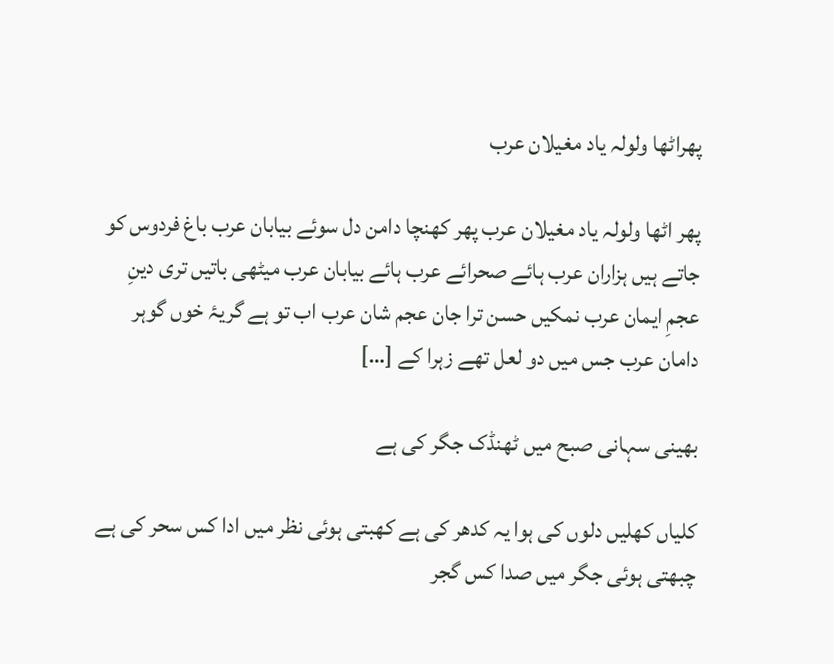پھراٹھا ولولہ یاد مغیلان عرب

پھر اٹھا ولولہ یاد مغیلان عرب پھر کھنچا دامن دل سوئے بیابان عرب باغ فردوس کو جاتے ہیں ہزاران عرب ہائے صحرائے عرب ہائے بیابان عرب میٹھی باتیں تری دینِ عجمِ ایمان عرب نمکیں حسن ترا جان عجم شان عرب اب تو ہے گریۂ خوں گوہر دامان عرب جس میں دو لعل تھے زہرا کے […]

بھینی سہانی صبح میں ٹھنڈک جگر کی ہے

کلیاں کھلیں دلوں کی ہوا یہ کدھر کی ہے کھبتی ہوئی نظر میں ادا کس سحر کی ہے چبھتی ہوئی جگر میں صدا کس گجر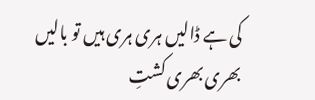کی ہے ڈالیں ہری ہری ہیں تو بالیں بھری بھری کشتِ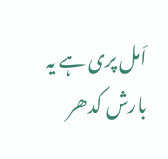اَمل پری ہے یہ بارش کدھر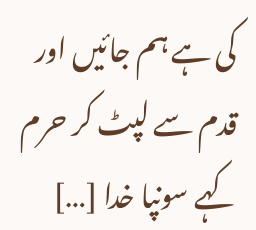کی ہے ہم جائیں اور قدم سے لپٹ کر حرم کہے سونپا خدا […]